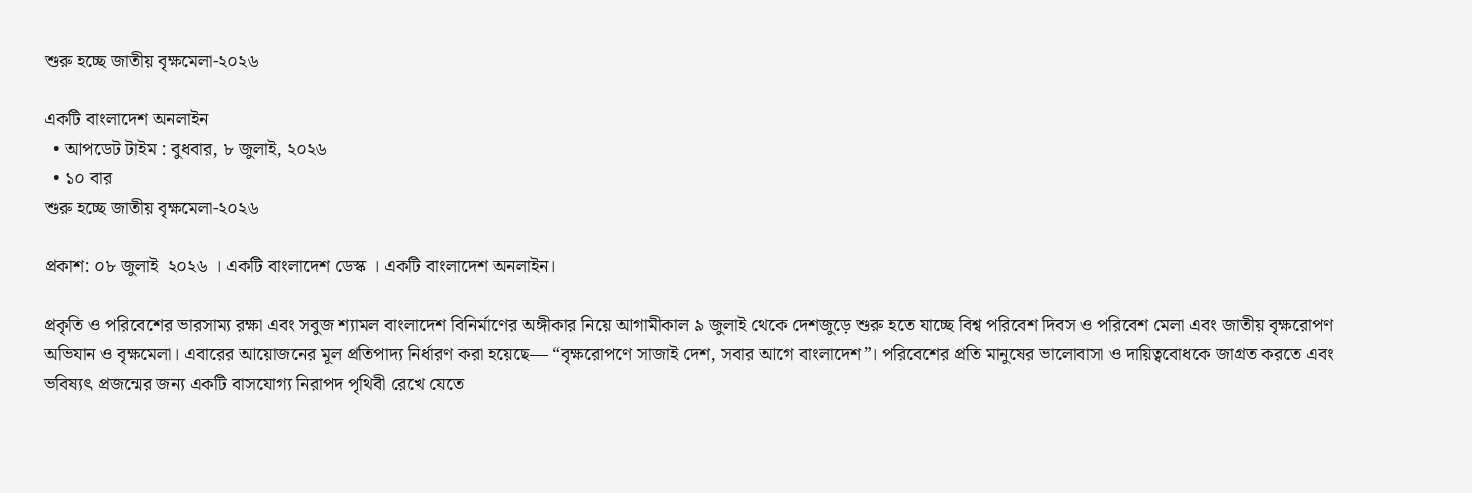শুরু হচ্ছে জাতীয় বৃক্ষমেলা-২০২৬

একটি বাংলাদেশ অনলাইন
  • আপডেট টাইম : বুধবার, ৮ জুলাই, ২০২৬
  • ১০ বার
শুরু হচ্ছে জাতীয় বৃক্ষমেলা-২০২৬

প্রকাশ: ০৮ জুলাই  ২০২৬ । একটি বাংলাদেশ ডেস্ক । একটি বাংলাদেশ অনলাইন।

প্রকৃতি ও পরিবেশের ভারসাম্য রক্ষা এবং সবুজ শ্যামল বাংলাদেশ বিনির্মাণের অঙ্গীকার নিয়ে আগামীকাল ৯ জুলাই থেকে দেশজুড়ে শুরু হতে যাচ্ছে বিশ্ব পরিবেশ দিবস ও পরিবেশ মেলা এবং জাতীয় বৃক্ষরোপণ অভিযান ও বৃক্ষমেলা। এবারের আয়োজনের মূল প্রতিপাদ্য নির্ধারণ করা হয়েছে— “বৃক্ষরোপণে সাজাই দেশ, সবার আগে বাংলাদেশ”। পরিবেশের প্রতি মানুষের ভালোবাসা ও দায়িত্ববোধকে জাগ্রত করতে এবং ভবিষ্যৎ প্রজন্মের জন্য একটি বাসযোগ্য নিরাপদ পৃথিবী রেখে যেতে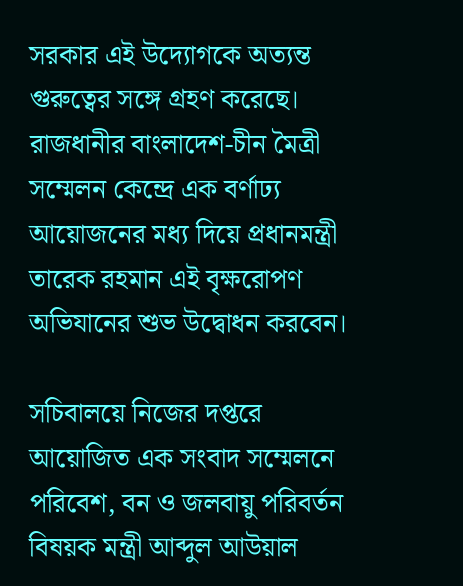সরকার এই উদ্যোগকে অত্যন্ত গুরুত্বের সঙ্গে গ্রহণ করেছে। রাজধানীর বাংলাদেশ-চীন মৈত্রী সম্মেলন কেন্দ্রে এক বর্ণাঢ্য আয়োজনের মধ্য দিয়ে প্রধানমন্ত্রী তারেক রহমান এই বৃক্ষরোপণ অভিযানের শুভ উদ্বোধন করবেন।

সচিবালয়ে নিজের দপ্তরে আয়োজিত এক সংবাদ সম্মেলনে পরিবেশ, বন ও জলবায়ু পরিবর্তন বিষয়ক মন্ত্রী আব্দুল আউয়াল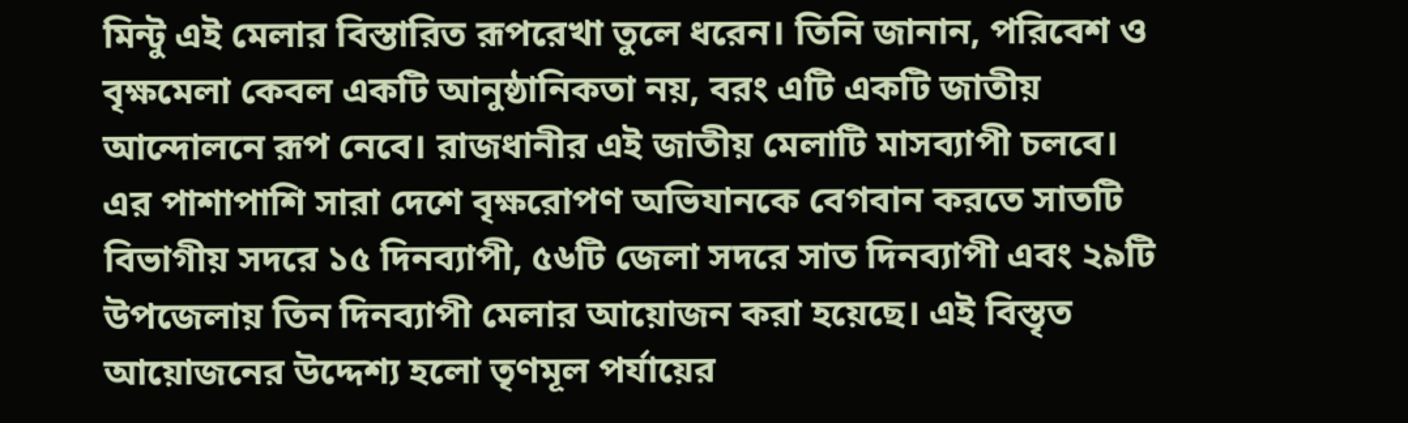মিন্টু এই মেলার বিস্তারিত রূপরেখা তুলে ধরেন। তিনি জানান, পরিবেশ ও বৃক্ষমেলা কেবল একটি আনুষ্ঠানিকতা নয়, বরং এটি একটি জাতীয় আন্দোলনে রূপ নেবে। রাজধানীর এই জাতীয় মেলাটি মাসব্যাপী চলবে। এর পাশাপাশি সারা দেশে বৃক্ষরোপণ অভিযানকে বেগবান করতে সাতটি বিভাগীয় সদরে ১৫ দিনব্যাপী, ৫৬টি জেলা সদরে সাত দিনব্যাপী এবং ২৯টি উপজেলায় তিন দিনব্যাপী মেলার আয়োজন করা হয়েছে। এই বিস্তৃত আয়োজনের উদ্দেশ্য হলো তৃণমূল পর্যায়ের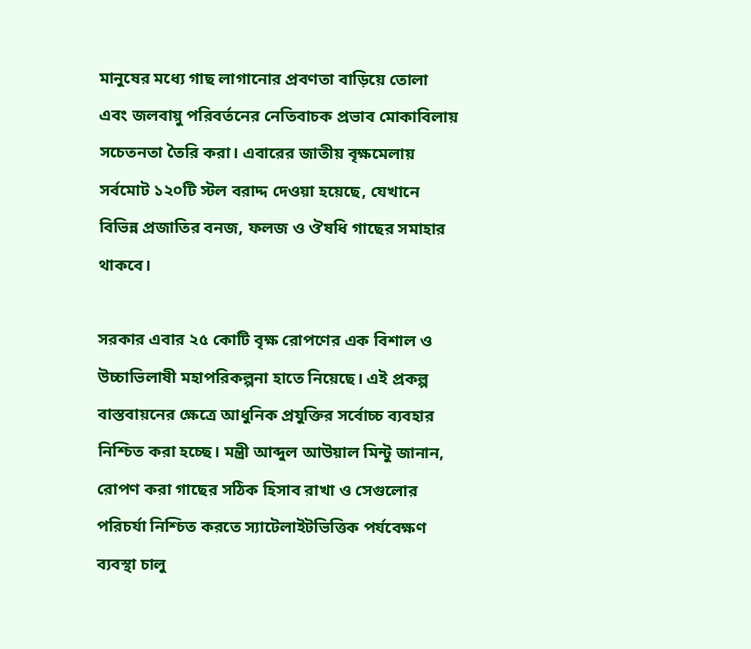মানুষের মধ্যে গাছ লাগানোর প্রবণতা বাড়িয়ে তোলা এবং জলবায়ু পরিবর্তনের নেতিবাচক প্রভাব মোকাবিলায় সচেতনতা তৈরি করা। এবারের জাতীয় বৃক্ষমেলায় সর্বমোট ১২০টি স্টল বরাদ্দ দেওয়া হয়েছে, যেখানে বিভিন্ন প্রজাতির বনজ, ফলজ ও ঔষধি গাছের সমাহার থাকবে।

সরকার এবার ২৫ কোটি বৃক্ষ রোপণের এক বিশাল ও উচ্চাভিলাষী মহাপরিকল্পনা হাতে নিয়েছে। এই প্রকল্প বাস্তবায়নের ক্ষেত্রে আধুনিক প্রযুক্তির সর্বোচ্চ ব্যবহার নিশ্চিত করা হচ্ছে। মন্ত্রী আব্দুল আউয়াল মিন্টু জানান, রোপণ করা গাছের সঠিক হিসাব রাখা ও সেগুলোর পরিচর্যা নিশ্চিত করতে স্যাটেলাইটভিত্তিক পর্যবেক্ষণ ব্যবস্থা চালু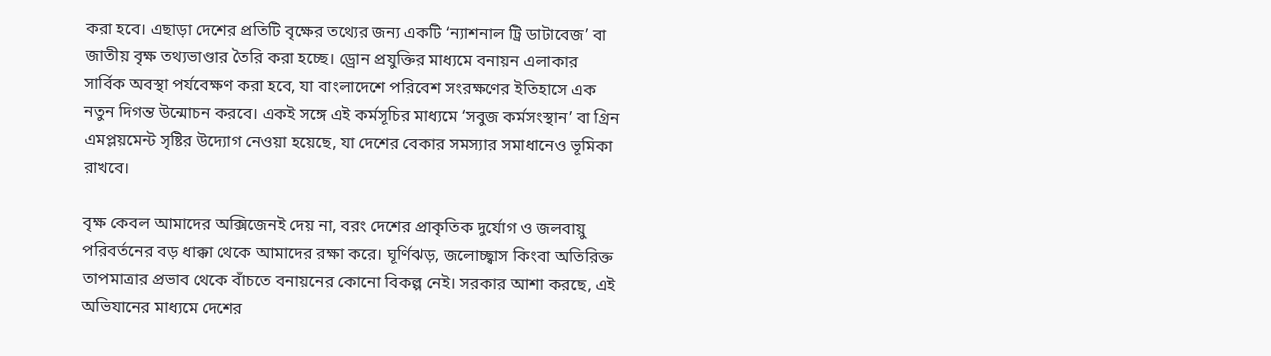করা হবে। এছাড়া দেশের প্রতিটি বৃক্ষের তথ্যের জন্য একটি ‘ন্যাশনাল ট্রি ডাটাবেজ’ বা জাতীয় বৃক্ষ তথ্যভাণ্ডার তৈরি করা হচ্ছে। ড্রোন প্রযুক্তির মাধ্যমে বনায়ন এলাকার সার্বিক অবস্থা পর্যবেক্ষণ করা হবে, যা বাংলাদেশে পরিবেশ সংরক্ষণের ইতিহাসে এক নতুন দিগন্ত উন্মোচন করবে। একই সঙ্গে এই কর্মসূচির মাধ্যমে ‘সবুজ কর্মসংস্থান’ বা গ্রিন এমপ্লয়মেন্ট সৃষ্টির উদ্যোগ নেওয়া হয়েছে, যা দেশের বেকার সমস্যার সমাধানেও ভূমিকা রাখবে।

বৃক্ষ কেবল আমাদের অক্সিজেনই দেয় না, বরং দেশের প্রাকৃতিক দুর্যোগ ও জলবায়ু পরিবর্তনের বড় ধাক্কা থেকে আমাদের রক্ষা করে। ঘূর্ণিঝড়, জলোচ্ছ্বাস কিংবা অতিরিক্ত তাপমাত্রার প্রভাব থেকে বাঁচতে বনায়নের কোনো বিকল্প নেই। সরকার আশা করছে, এই অভিযানের মাধ্যমে দেশের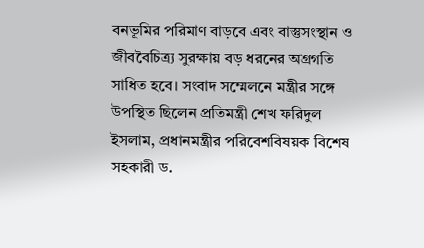বনভূমির পরিমাণ বাড়বে এবং বাস্তুসংস্থান ও জীববৈচিত্র্য সুরক্ষায় বড় ধরনের অগ্রগতি সাধিত হবে। সংবাদ সম্মেলনে মন্ত্রীর সঙ্গে উপস্থিত ছিলেন প্রতিমন্ত্রী শেখ ফরিদুল ইসলাম, প্রধানমন্ত্রীর পরিবেশবিষয়ক বিশেষ সহকারী ড.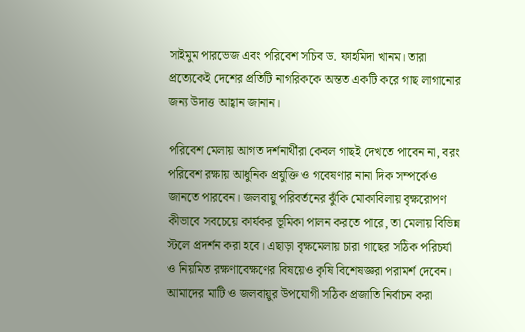সাইমুম পারভেজ এবং পরিবেশ সচিব ড. ফাহমিদা খানম। তারা প্রত্যেকেই দেশের প্রতিটি নাগরিককে অন্তত একটি করে গাছ লাগানোর জন্য উদাত্ত আহ্বান জানান।

পরিবেশ মেলায় আগত দর্শনার্থীরা কেবল গাছই দেখতে পাবেন না, বরং পরিবেশ রক্ষায় আধুনিক প্রযুক্তি ও গবেষণার নানা দিক সম্পর্কেও জানতে পারবেন। জলবায়ু পরিবর্তনের ঝুঁকি মোকাবিলায় বৃক্ষরোপণ কীভাবে সবচেয়ে কার্যকর ভূমিকা পালন করতে পারে, তা মেলায় বিভিন্ন স্টলে প্রদর্শন করা হবে। এছাড়া বৃক্ষমেলায় চারা গাছের সঠিক পরিচর্যা ও নিয়মিত রক্ষণাবেক্ষণের বিষয়েও কৃষি বিশেষজ্ঞরা পরামর্শ দেবেন। আমাদের মাটি ও জলবায়ুর উপযোগী সঠিক প্রজাতি নির্বাচন করা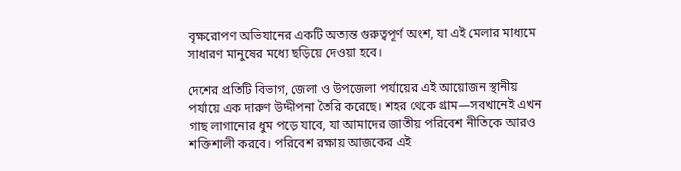বৃক্ষরোপণ অভিযানের একটি অত্যন্ত গুরুত্বপূর্ণ অংশ, যা এই মেলার মাধ্যমে সাধারণ মানুষের মধ্যে ছড়িয়ে দেওয়া হবে।

দেশের প্রতিটি বিভাগ, জেলা ও উপজেলা পর্যায়ের এই আয়োজন স্থানীয় পর্যায়ে এক দারুণ উদ্দীপনা তৈরি করেছে। শহর থেকে গ্রাম—সবখানেই এখন গাছ লাগানোর ধুম পড়ে যাবে, যা আমাদের জাতীয় পরিবেশ নীতিকে আরও শক্তিশালী করবে। পরিবেশ রক্ষায় আজকের এই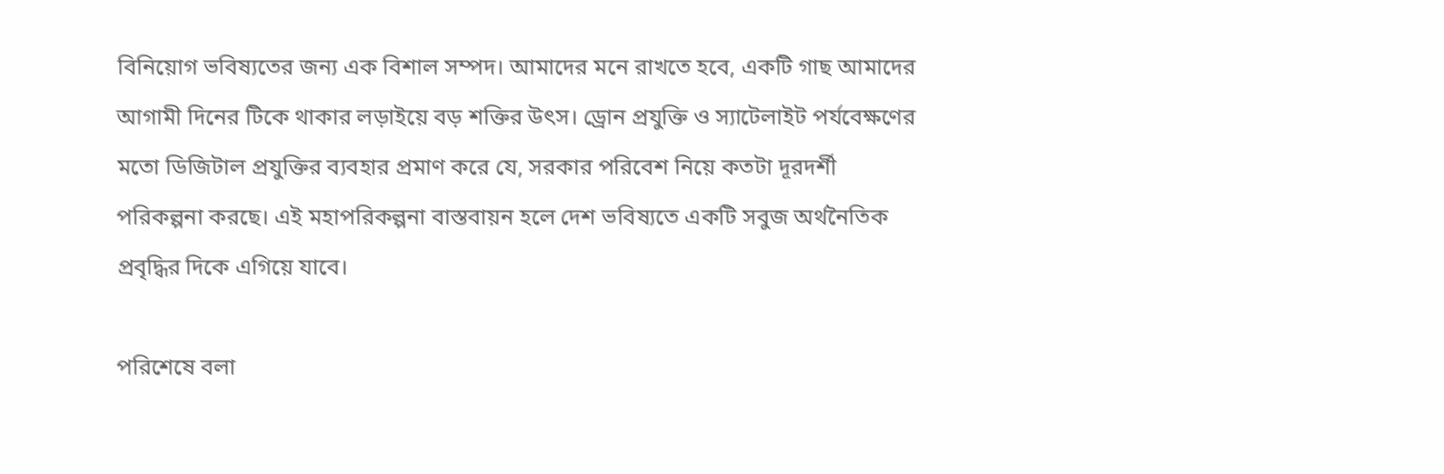বিনিয়োগ ভবিষ্যতের জন্য এক বিশাল সম্পদ। আমাদের মনে রাখতে হবে, একটি গাছ আমাদের আগামী দিনের টিকে থাকার লড়াইয়ে বড় শক্তির উৎস। ড্রোন প্রযুক্তি ও স্যাটেলাইট পর্যবেক্ষণের মতো ডিজিটাল প্রযুক্তির ব্যবহার প্রমাণ করে যে, সরকার পরিবেশ নিয়ে কতটা দূরদর্শী পরিকল্পনা করছে। এই মহাপরিকল্পনা বাস্তবায়ন হলে দেশ ভবিষ্যতে একটি সবুজ অর্থনৈতিক প্রবৃদ্ধির দিকে এগিয়ে যাবে।

পরিশেষে বলা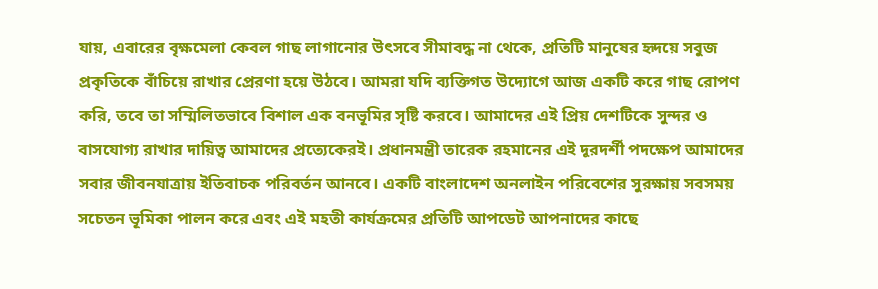যায়, এবারের বৃক্ষমেলা কেবল গাছ লাগানোর উৎসবে সীমাবদ্ধ না থেকে, প্রতিটি মানুষের হৃদয়ে সবুজ প্রকৃতিকে বাঁচিয়ে রাখার প্রেরণা হয়ে উঠবে। আমরা যদি ব্যক্তিগত উদ্যোগে আজ একটি করে গাছ রোপণ করি, তবে তা সম্মিলিতভাবে বিশাল এক বনভূমির সৃষ্টি করবে। আমাদের এই প্রিয় দেশটিকে সুন্দর ও বাসযোগ্য রাখার দায়িত্ব আমাদের প্রত্যেকেরই। প্রধানমন্ত্রী তারেক রহমানের এই দূরদর্শী পদক্ষেপ আমাদের সবার জীবনযাত্রায় ইতিবাচক পরিবর্তন আনবে। একটি বাংলাদেশ অনলাইন পরিবেশের সুরক্ষায় সবসময় সচেতন ভূমিকা পালন করে এবং এই মহতী কার্যক্রমের প্রতিটি আপডেট আপনাদের কাছে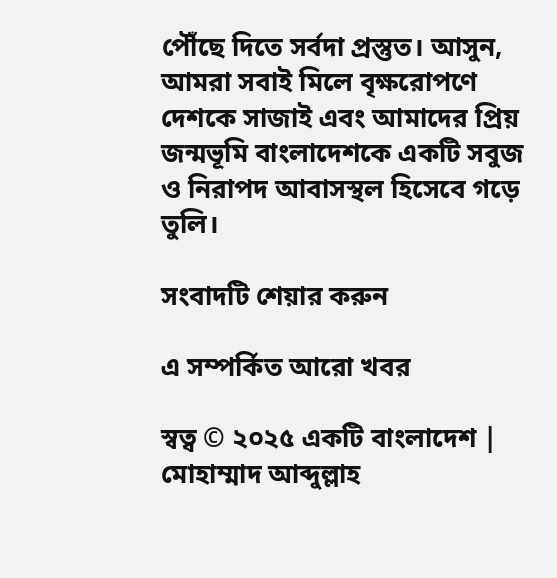পৌঁছে দিতে সর্বদা প্রস্তুত। আসুন, আমরা সবাই মিলে বৃক্ষরোপণে দেশকে সাজাই এবং আমাদের প্রিয় জন্মভূমি বাংলাদেশকে একটি সবুজ ও নিরাপদ আবাসস্থল হিসেবে গড়ে তুলি।

সংবাদটি শেয়ার করুন

এ সম্পর্কিত আরো খবর

স্বত্ব © ২০২৫ একটি বাংলাদেশ | মোহাম্মাদ আব্দুল্লাহ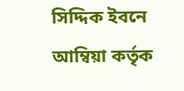সিদ্দিক ইবনে আম্বিয়া কর্তৃক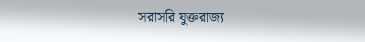সরাসরি যুক্তরাজ্য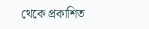থেকে প্রকাশিত